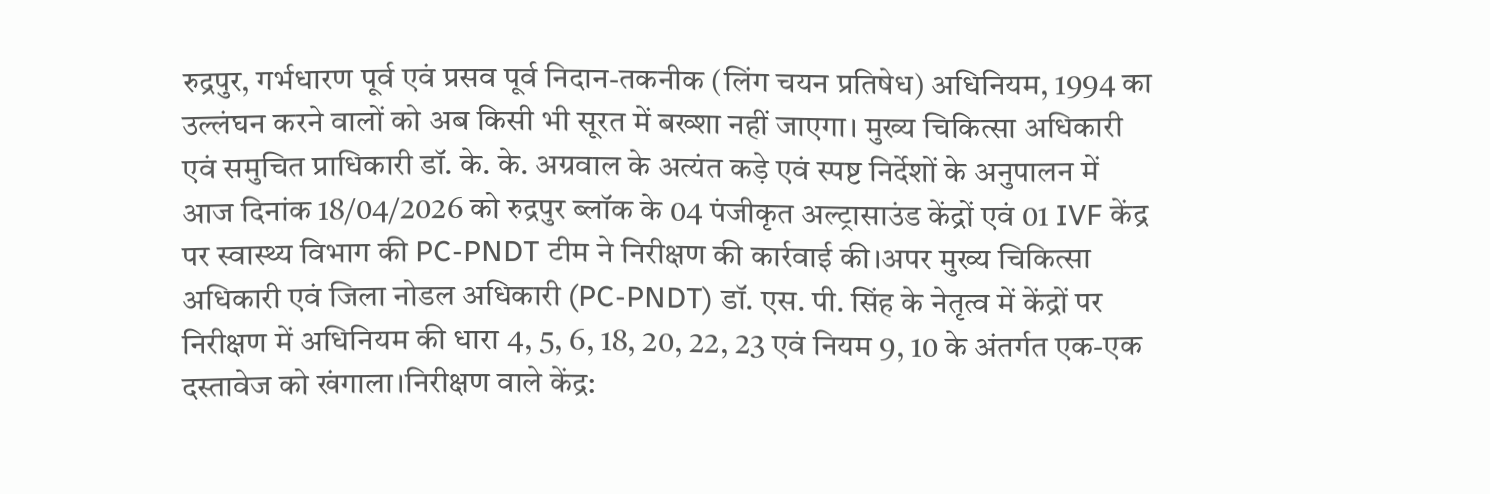रुद्रपुर, गर्भधारण पूर्व एवं प्रसव पूर्व निदान-तकनीक (लिंग चयन प्रतिषेध) अधिनियम, 1994 का उल्लंघन करने वालों को अब किसी भी सूरत में बख्शा नहीं जाएगा। मुख्य चिकित्सा अधिकारी एवं समुचित प्राधिकारी डॉ. के. के. अग्रवाल के अत्यंत कड़े एवं स्पष्ट निर्देशों के अनुपालन में आज दिनांक 18/04/2026 को रुद्रपुर ब्लॉक के 04 पंजीकृत अल्ट्रासाउंड केंद्रों एवं 01 IVF केंद्र पर स्वास्थ्य विभाग की PC-PNDT टीम ने निरीक्षण की कार्रवाई की।अपर मुख्य चिकित्सा अधिकारी एवं जिला नोडल अधिकारी (PC-PNDT) डॉ. एस. पी. सिंह के नेतृत्व में केंद्रों पर निरीक्षण में अधिनियम की धारा 4, 5, 6, 18, 20, 22, 23 एवं नियम 9, 10 के अंतर्गत एक-एक दस्तावेज को खंगाला।निरीक्षण वाले केंद्र: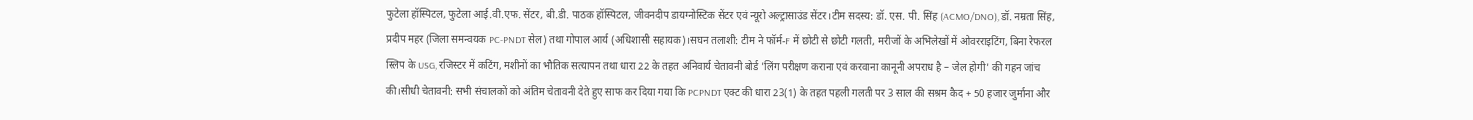फुटेला हॉस्पिटल, फुटेला आई.वी.एफ. सेंटर, बी.डी. पाठक हॉस्पिटल, जीवनदीप डायग्नोस्टिक सेंटर एवं न्यूरो अल्ट्रासाउंड सेंटर।टीम सदस्य: डॉ. एस. पी. सिंह (ACMO/DNO), डॉ. नम्रता सिंह, प्रदीप महर (जिला समन्वयक PC-PNDT सेल) तथा गोपाल आर्य (अधिशासी सहायक)।सघन तलाशी: टीम ने फॉर्म-F में छोटी से छोटी गलती, मरीजों के अभिलेखों में ओवरराइटिंग, बिना रेफरल स्लिप के USG, रजिस्टर में कटिंग, मशीनों का भौतिक सत्यापन तथा धारा 22 के तहत अनिवार्य चेतावनी बोर्ड 'लिंग परीक्षण कराना एवं करवाना कानूनी अपराध है – जेल होगी' की गहन जांच की।सीधी चेतावनी: सभी संचालकों को अंतिम चेतावनी देते हुए साफ कर दिया गया कि PCPNDT एक्ट की धारा 23(1) के तहत पहली गलती पर 3 साल की सश्रम कैद + 50 हजार जुर्माना और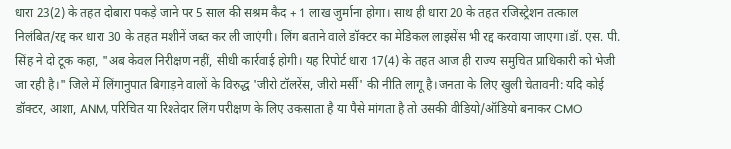धारा 23(2) के तहत दोबारा पकड़े जाने पर 5 साल की सश्रम कैद + 1 लाख जुर्माना होगा। साथ ही धारा 20 के तहत रजिस्ट्रेशन तत्काल निलंबित/रद्द कर धारा 30 के तहत मशीनें जब्त कर ली जाएंगी। लिंग बताने वाले डॉक्टर का मेडिकल लाइसेंस भी रद्द करवाया जाएगा।डॉ. एस. पी. सिंह ने दो टूक कहा, "अब केवल निरीक्षण नहीं, सीधी कार्रवाई होगी। यह रिपोर्ट धारा 17(4) के तहत आज ही राज्य समुचित प्राधिकारी को भेजी जा रही है।" जिले में लिंगानुपात बिगाड़ने वालों के विरुद्ध 'जीरो टॉलरेंस, जीरो मर्सी' की नीति लागू है।जनता के लिए खुली चेतावनी: यदि कोई डॉक्टर, आशा, ANM, परिचित या रिश्तेदार लिंग परीक्षण के लिए उकसाता है या पैसे मांगता है तो उसकी वीडियो/ऑडियो बनाकर CMO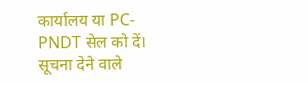कार्यालय या PC-PNDT सेल को दें। सूचना देने वाले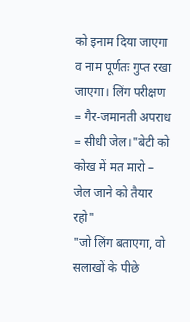को इनाम दिया जाएगा व नाम पूर्णतः गुप्त रखा जाएगा। लिंग परीक्षण = गैर-जमानती अपराध = सीधी जेल।"बेटी को कोख में मत मारो – जेल जाने को तैयार रहो"
"जो लिंग बताएगा, वो सलाखों के पीछे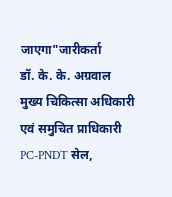जाएगा"जारीकर्ता
डॉ. के. के. अग्रवाल
मुख्य चिकित्सा अधिकारी एवं समुचित प्राधिकारी
PC-PNDT सेल,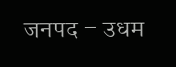जनपद – उधम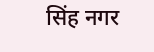सिंह नगर